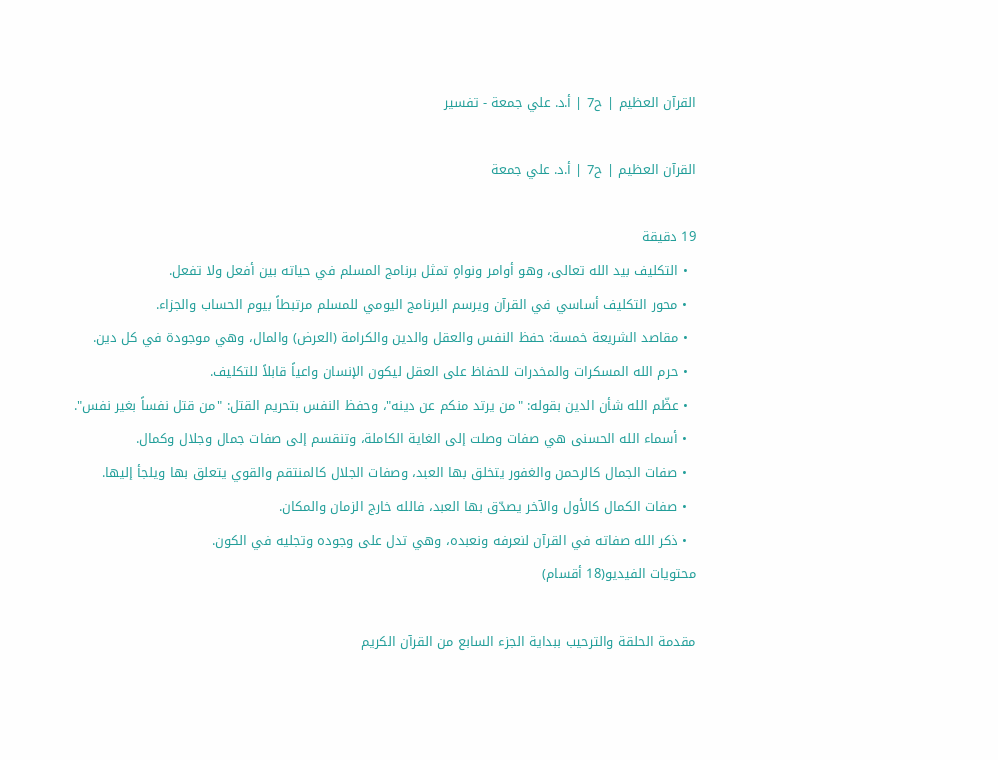القرآن العظيم | ح7 | أ.د. علي جمعة - تفسير

القرآن العظيم | ح7 | أ.د. علي جمعة

19 دقيقة
  • التكليف بيد الله تعالى، وهو أوامر ونواهٍ تمثل برنامج المسلم في حياته بين أفعل ولا تفعل.
  • محور التكليف أساسي في القرآن ويرسم البرنامج اليومي للمسلم مرتبطاً بيوم الحساب والجزاء.
  • مقاصد الشريعة خمسة: حفظ النفس والعقل والدين والكرامة (العرض) والمال، وهي موجودة في كل دين.
  • حرم الله المسكرات والمخدرات للحفاظ على العقل ليكون الإنسان واعياً قابلاً للتكليف.
  • عظّم الله شأن الدين بقوله: "من يرتد منكم عن دينه"، وحفظ النفس بتحريم القتل: "من قتل نفساً بغير نفس".
  • أسماء الله الحسنى هي صفات وصلت إلى الغاية الكاملة، وتنقسم إلى صفات جمال وجلال وكمال.
  • صفات الجمال كالرحمن والغفور يتخلق بها العبد، وصفات الجلال كالمنتقم والقوي يتعلق بها ويلجأ إليها.
  • صفات الكمال كالأول والآخر يصدّق بها العبد، فالله خارج الزمان والمكان.
  • ذكر الله صفاته في القرآن لنعرفه ونعبده، وهي تدل على وجوده وتجليه في الكون.
محتويات الفيديو(18 أقسام)

مقدمة الحلقة والترحيب ببداية الجزء السابع من القرآن الكريم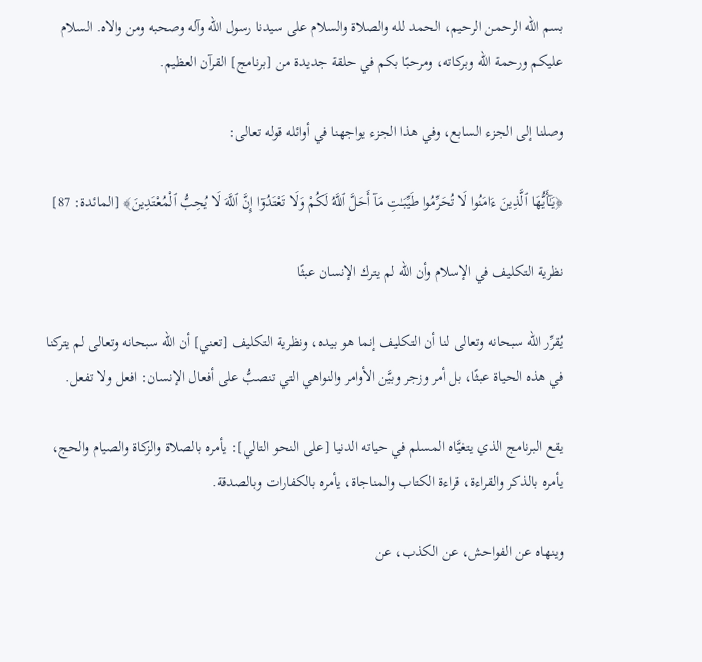بسم الله الرحمن الرحيم، الحمد لله والصلاة والسلام على سيدنا رسول الله وآله وصحبه ومن والاه. السلام عليكم ورحمة الله وبركاته، ومرحبًا بكم في حلقة جديدة من [برنامج] القرآن العظيم.

وصلنا إلى الجزء السابع، وفي هذا الجزء يواجهنا في أوائله قوله تعالى:

﴿يَـٰٓأَيُّهَا ٱلَّذِينَ ءَامَنُوا لَا تُحَرِّمُوا طَيِّبَـٰتِ مَآ أَحَلَّ ٱللَّهُ لَكُمْ وَلَا تَعْتَدُوٓا إِنَّ ٱللَّهَ لَا يُحِبُّ ٱلْمُعْتَدِينَ﴾ [المائدة: 87]

نظرية التكليف في الإسلام وأن الله لم يترك الإنسان عبثًا

يُقرِّر الله سبحانه وتعالى لنا أن التكليف إنما هو بيده، ونظرية التكليف [تعني] أن الله سبحانه وتعالى لم يتركنا في هذه الحياة عبثًا، بل أمر وزجر وبيَّن الأوامر والنواهي التي تنصبُّ على أفعال الإنسان: افعل ولا تفعل.

يقع البرنامج الذي يتغيَّاه المسلم في حياته الدنيا [على النحو التالي]: يأمره بالصلاة والزكاة والصيام والحج، يأمره بالذكر والقراءة، قراءة الكتاب والمناجاة، يأمره بالكفارات وبالصدقة.

وينهاه عن الفواحش، عن الكذب، عن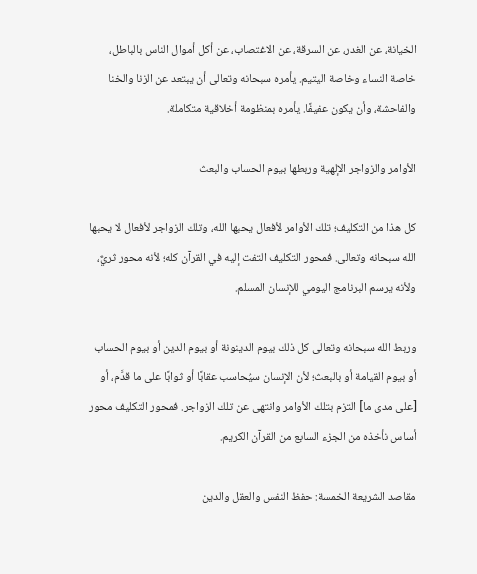الخيانة، عن الغدر، عن السرقة، عن الاغتصاب، عن أكل أموال الناس بالباطل، خاصة النساء وخاصة اليتيم. يأمره سبحانه وتعالى أن يبتعد عن الزنا والخنا والفاحشة، وأن يكون عفيفًا. يأمره بمنظومة أخلاقية متكاملة.

الأوامر والزواجر الإلهية وربطها بيوم الحساب والبعث

كل هذا من التكليف؛ تلك الأوامر لأفعال يحبها الله، وتلك الزواجر لأفعال لا يحبها الله سبحانه وتعالى. فمحور التكليف التفت إليه في القرآن كله؛ لأنه محور ثريٌّ، ولأنه يرسم البرنامج اليومي للإنسان المسلم.

وربط الله سبحانه وتعالى كل ذلك بيوم الدينونة أو بيوم الدين أو بيوم الحساب أو بيوم القيامة أو بالبعث؛ لأن الإنسان سيُحاسب عقابًا أو ثوابًا على ما قدَّم، أو [على مدى ما] التزم بتلك الأوامر وانتهى عن تلك الزواجر. فمحور التكليف محور أساس نأخذه من الجزء السابع من القرآن الكريم.

مقاصد الشريعة الخمسة: حفظ النفس والعقل والدين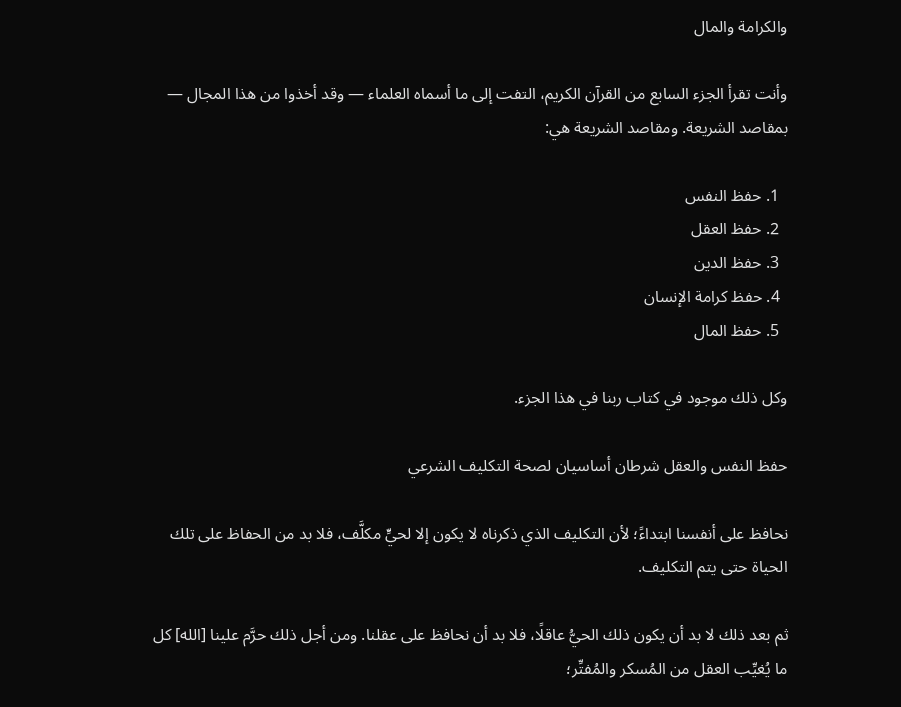والكرامة والمال

وأنت تقرأ الجزء السابع من القرآن الكريم، التفت إلى ما أسماه العلماء — وقد أخذوا من هذا المجال — بمقاصد الشريعة. ومقاصد الشريعة هي:

  1. حفظ النفس
  2. حفظ العقل
  3. حفظ الدين
  4. حفظ كرامة الإنسان
  5. حفظ المال

وكل ذلك موجود في كتاب ربنا في هذا الجزء.

حفظ النفس والعقل شرطان أساسيان لصحة التكليف الشرعي

نحافظ على أنفسنا ابتداءً؛ لأن التكليف الذي ذكرناه لا يكون إلا لحيٍّ مكلَّف، فلا بد من الحفاظ على تلك الحياة حتى يتم التكليف.

ثم بعد ذلك لا بد أن يكون ذلك الحيُّ عاقلًا، فلا بد أن نحافظ على عقلنا. ومن أجل ذلك حرَّم علينا [الله] كل ما يُغيِّب العقل من المُسكر والمُفتِّر؛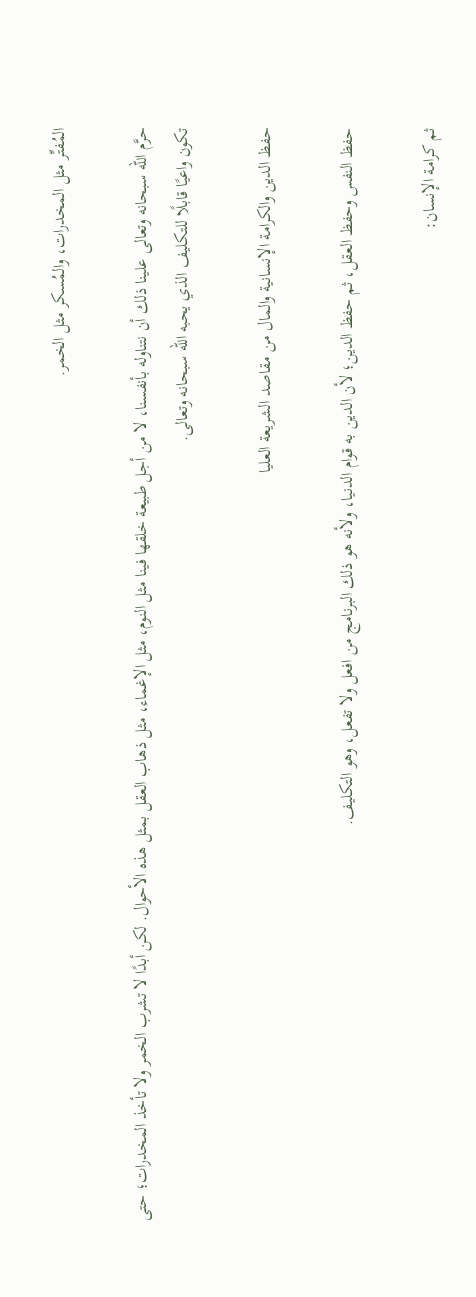المُفتِّر مثل المخدرات، والمُسكر مثل الخمر.

حرَّم الله سبحانه وتعالى علينا ذلك أن نتناوله بأنفسنا، لا من أجل طبيعة خلقها فينا مثل النوم، مثل الإغماء، مثل ذهاب العقل بمثل هذه الأحوال. لكن أبدًا لا تشرب الخمر ولا تأخذ المخدرات؛ حتى تكون واعيًا قابلًا للتكليف الذي يحبه الله سبحانه وتعالى.

حفظ الدين والكرامة الإنسانية والمال من مقاصد الشريعة العليا

حفظ النفس وحفظ العقل، ثم حفظ الدين؛ لأن الدين به قوام الدنيا، ولأنه هو ذلك البرنامج من افعل ولا تفعل، وهو التكليف.

ثم كرامة الإنسان: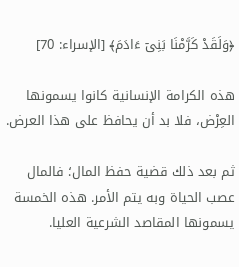﴿وَلَقَدْ كَرَّمْنَا بَنِىٓ ءَادَمَ﴾ [الإسراء: 70]

هذه الكرامة الإنسانية كانوا يسمونها العِرْض، فلا بد أن يحافظ على هذا العرض.

ثم بعد ذلك قضية حفظ المال؛ فالمال عصب الحياة وبه يتم الأمر. هذه الخمسة يسمونها المقاصد الشرعية العليا.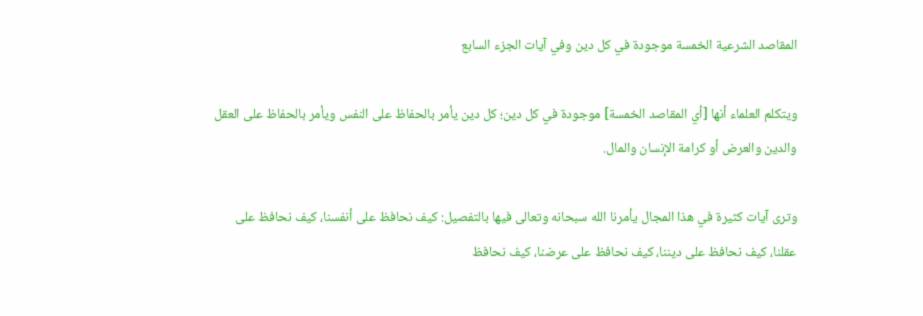المقاصد الشرعية الخمسة موجودة في كل دين وفي آيات الجزء السابع

ويتكلم العلماء أنها [أي المقاصد الخمسة] موجودة في كل دين؛ كل دين يأمر بالحفاظ على النفس ويأمر بالحفاظ على العقل والدين والعرض أو كرامة الإنسان والمال.

وترى آيات كثيرة في هذا المجال يأمرنا الله سبحانه وتعالى فيها بالتفصيل: كيف نحافظ على أنفسنا، كيف نحافظ على عقلنا، كيف نحافظ على ديننا، كيف نحافظ على عرضنا، كيف نحافظ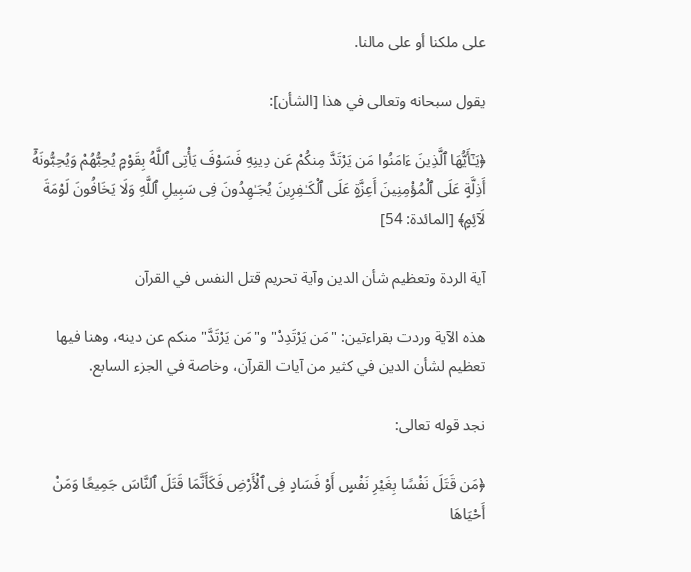على ملكنا أو على مالنا.

يقول سبحانه وتعالى في هذا [الشأن]:

﴿يَـٰٓأَيُّهَا ٱلَّذِينَ ءَامَنُوا مَن يَرْتَدَّ مِنكُمْ عَن دِينِهِ فَسَوْفَ يَأْتِى ٱللَّهُ بِقَوْمٍ يُحِبُّهُمْ وَيُحِبُّونَهُٓ أَذِلَّةٍ عَلَى ٱلْمُؤْمِنِينَ أَعِزَّةٍ عَلَى ٱلْكَـٰفِرِينَ يُجَـٰهِدُونَ فِى سَبِيلِ ٱللَّهِ وَلَا يَخَافُونَ لَوْمَةَ لَآئِمٍ﴾ [المائدة: 54]

آية الردة وتعظيم شأن الدين وآية تحريم قتل النفس في القرآن

هذه الآية وردت بقراءتين: "مَن يَرْتَدِدْ" و"مَن يَرْتَدَّ" منكم عن دينه، وهنا فيها تعظيم لشأن الدين في كثير من آيات القرآن، وخاصة في الجزء السابع.

نجد قوله تعالى:

﴿مَن قَتَلَ نَفْسًا بِغَيْرِ نَفْسٍ أَوْ فَسَادٍ فِى ٱلْأَرْضِ فَكَأَنَّمَا قَتَلَ ٱلنَّاسَ جَمِيعًا وَمَنْ أَحْيَاهَا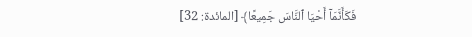فَكَأَنَّمَآ أَحْيَا ٱلنَّاسَ جَمِيعًا﴾ [المائدة: 32]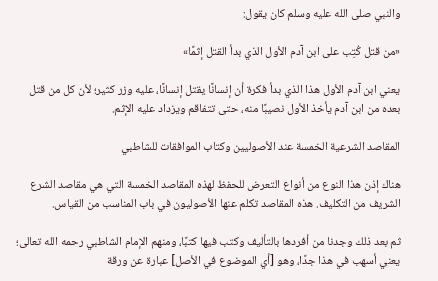والنبي صلى الله عليه وسلم كان يقول:

«من قتل كُتِب على ابن آدم الأول الذي بدأ القتل إثمًا»

يعني ابن آدم الأول هذا الذي بدأ فكرة أن إنسانًا يقتل إنسانًا، عليه وزر كثير؛ لأن كل من قتل بعده من ابن آدم يأخذ الأول نصيبًا منه، حتى تتفاقم ويزداد عليه الإثم.

المقاصد الشرعية الخمسة عند الأصوليين وكتاب الموافقات للشاطبي

هناك إذن هذا النوع من أنواع التعرض للحفظ لهذه المقاصد الخمسة التي هي مقاصد الشرع الشريف من التكليف. هذه المقاصد تكلم عنها الأصوليون في باب المناسب من القياس.

ثم بعد ذلك وجدنا من أفردها بالتأليف وكتب فيها كتبًا، ومنهم الإمام الشاطبي رحمه الله تعالى؛ يعني أسهب في هذا جدًا، وهو [أي الموضوع في الأصل] عبارة عن ورقة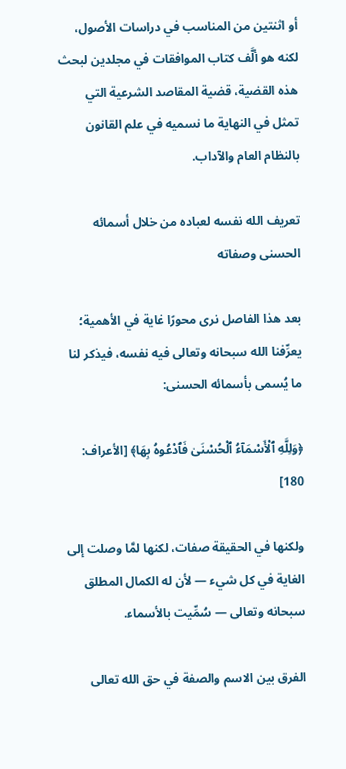أو اثنتين من المناسب في دراسات الأصول، لكنه هو ألَّف كتاب الموافقات في مجلدين لبحث هذه القضية، قضية المقاصد الشرعية التي تمثل في النهاية ما نسميه في علم القانون بالنظام العام والآداب.

تعريف الله نفسه لعباده من خلال أسمائه الحسنى وصفاته

بعد هذا الفاصل نرى محورًا غاية في الأهمية؛ يعرِّفنا الله سبحانه وتعالى فيه نفسه، فيذكر لنا ما يُسمى بأسمائه الحسنى:

﴿وَلِلَّهِ ٱلْأَسْمَآءُ ٱلْحُسْنَىٰ فَٱدْعُوهُ بِهَا﴾ [الأعراف: 180]

ولكنها في الحقيقة صفات، لكنها لمَّا وصلت إلى الغاية في كل شيء — لأن له الكمال المطلق سبحانه وتعالى — سُمِّيت بالأسماء.

الفرق بين الاسم والصفة في حق الله تعالى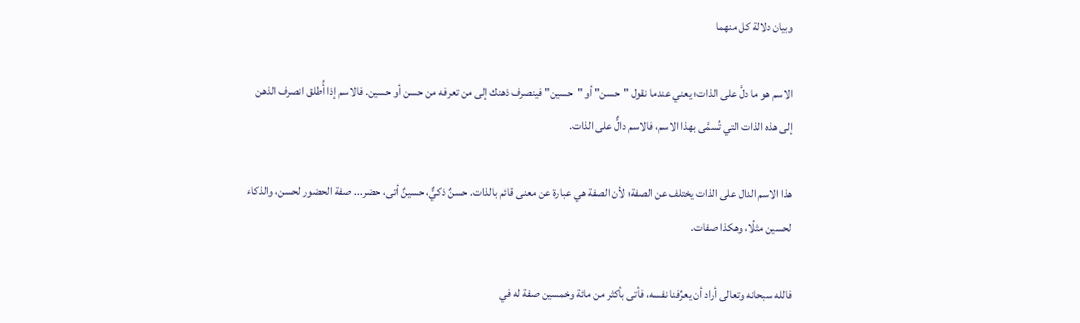وبيان دلالة كل منهما

الاسم هو ما دلَّ على الذات؛ يعني عندما نقول "حسن" أو "حسين" فينصرف ذهنك إلى من تعرفه من حسن أو حسين. فالاسم إذا أُطلق انصرف الذهن إلى هذه الذات التي تُسمَّى بهذا الاسم، فالاسم دالٌّ على الذات.

هذا الاسم الدال على الذات يختلف عن الصفة؛ لأن الصفة هي عبارة عن معنى قائم بالذات. حسنٌ ذكيٌّ، حسينٌ أتى، حضر... صفة الحضور لحسن، والذكاء لحسين مثلًا، وهكذا صفات.

فالله سبحانه وتعالى أراد أن يعرِّفنا نفسه، فأتى بأكثر من مائة وخمسين صفة له في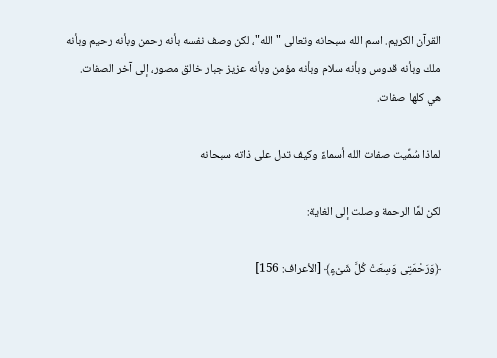القرآن الكريم. اسم الله سبحانه وتعالى "الله"، لكن وصف نفسه بأنه رحمن وبأنه رحيم وبأنه ملك وبأنه قدوس وبأنه سلام وبأنه مؤمن وبأنه عزيز جبار خالق مصور، إلى آخر الصفات. هي كلها صفات.

لماذا سُمِّيت صفات الله أسماءً وكيف تدل على ذاته سبحانه

لكن لمَّا الرحمة وصلت إلى الغاية:

﴿وَرَحْمَتِى وَسِعَتْ كُلَّ شَىْءٍ﴾ [الأعراف: 156]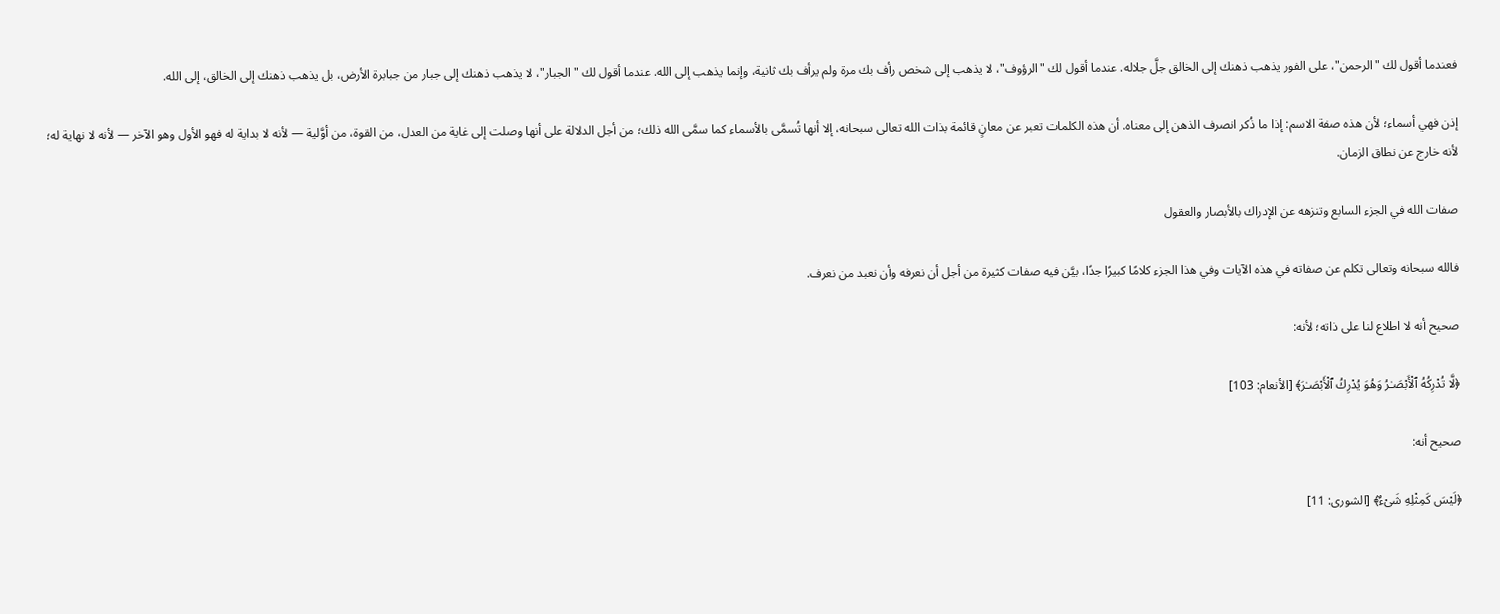فعندما أقول لك "الرحمن"، على الفور يذهب ذهنك إلى الخالق جلَّ جلاله. عندما أقول لك "الرؤوف"، لا يذهب إلى شخص رأف بك مرة ولم يرأف بك ثانية، وإنما يذهب إلى الله. عندما أقول لك "الجبار"، لا يذهب ذهنك إلى جبار من جبابرة الأرض، بل يذهب ذهنك إلى الخالق، إلى الله.

إذن فهي أسماء؛ لأن هذه صفة الاسم: إذا ما ذُكر انصرف الذهن إلى معناه. أن هذه الكلمات تعبر عن معانٍ قائمة بذات الله تعالى سبحانه، إلا أنها تُسمَّى بالأسماء كما سمَّى الله ذلك؛ من أجل الدلالة على أنها وصلت إلى غاية من العدل، من القوة، من أوَّلية — لأنه لا بداية له فهو الأول وهو الآخر — لأنه لا نهاية له؛ لأنه خارج عن نطاق الزمان.

صفات الله في الجزء السابع وتنزهه عن الإدراك بالأبصار والعقول

فالله سبحانه وتعالى تكلم عن صفاته في هذه الآيات وفي هذا الجزء كلامًا كبيرًا جدًا، بيَّن فيه صفات كثيرة من أجل أن نعرفه وأن نعبد من نعرف.

صحيح أنه لا اطلاع لنا على ذاته؛ لأنه:

﴿لَّا تُدْرِكُهُ ٱلْأَبْصَـٰرُ وَهُوَ يُدْرِكُ ٱلْأَبْصَـٰرَ﴾ [الأنعام: 103]

صحيح أنه:

﴿لَيْسَ كَمِثْلِهِ شَىْءٌ﴾ [الشورى: 11]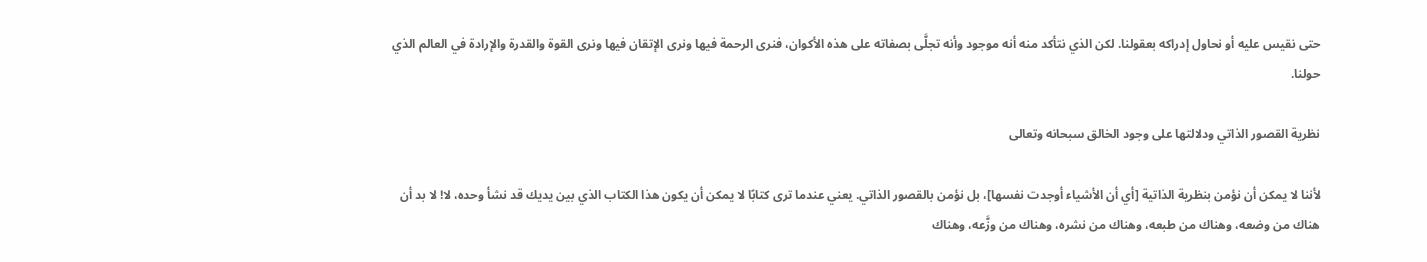حتى نقيس عليه أو نحاول إدراكه بعقولنا. لكن الذي نتأكد منه أنه موجود وأنه تجلَّى بصفاته على هذه الأكوان، فنرى الرحمة فيها ونرى الإتقان فيها ونرى القوة والقدرة والإرادة في العالم الذي حولنا.

نظرية القصور الذاتي ودلالتها على وجود الخالق سبحانه وتعالى

لأننا لا يمكن أن نؤمن بنظرية الذاتية [أي أن الأشياء أوجدت نفسها]، بل نؤمن بالقصور الذاتي. يعني عندما ترى كتابًا لا يمكن أن يكون هذا الكتاب الذي بين يديك قد نشأ وحده، لا! لا بد أن هناك من وضعه، وهناك من طبعه، وهناك من نشره، وهناك من وزَّعه، وهناك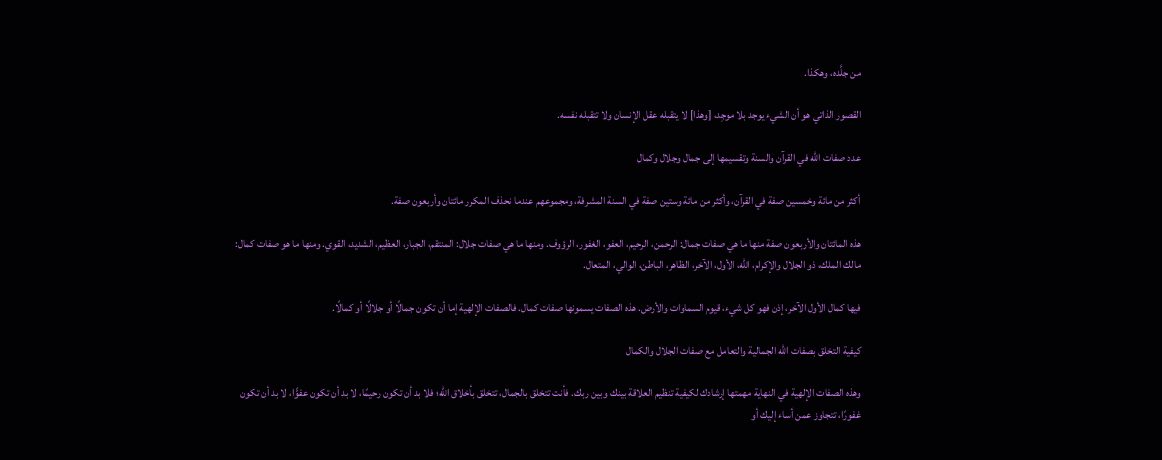من جلَّده، وهكذا.

القصور الذاتي هو أن الشيء يوجد بلا موجِد، [وهذا] لا يتقبله عقل الإنسان ولا تتقبله نفسه.

عدد صفات الله في القرآن والسنة وتقسيمها إلى جمال وجلال وكمال

أكثر من مائة وخمسين صفة في القرآن، وأكثر من مائة وستين صفة في السنة المشرفة، ومجموعهم عندما نحذف المكرر مائتان وأربعون صفة.

هذه المائتان والأربعون صفة منها ما هي صفات جمال: الرحمن، الرحيم، العفو، الغفور، الرؤوف. ومنها ما هي صفات جلال: المنتقم، الجبار، العظيم، الشديد، القوي. ومنها ما هو صفات كمال: مالك الملك، ذو الجلال والإكرام، الله، الأول، الآخر، الظاهر، الباطن، الوالي، المتعال.

فيها كمال الأول الآخر، إذن فهو كل شيء، قيوم السماوات والأرض. هذه الصفات يسمونها صفات كمال. فالصفات الإلهية إما أن تكون جمالًا أو جلالًا أو كمالًا.

كيفية التخلق بصفات الله الجمالية والتعامل مع صفات الجلال والكمال

وهذه الصفات الإلهية في النهاية مهمتها إرشادك لكيفية تنظيم العلاقة بينك وبين ربك. فأنت تتخلق بالجمال، تتخلق بأخلاق الله؛ فلا بد أن تكون رحيمًا، لا بد أن تكون عفوًّا، لا بد أن تكون غفورًا، تتجاوز عمن أساء إليك أو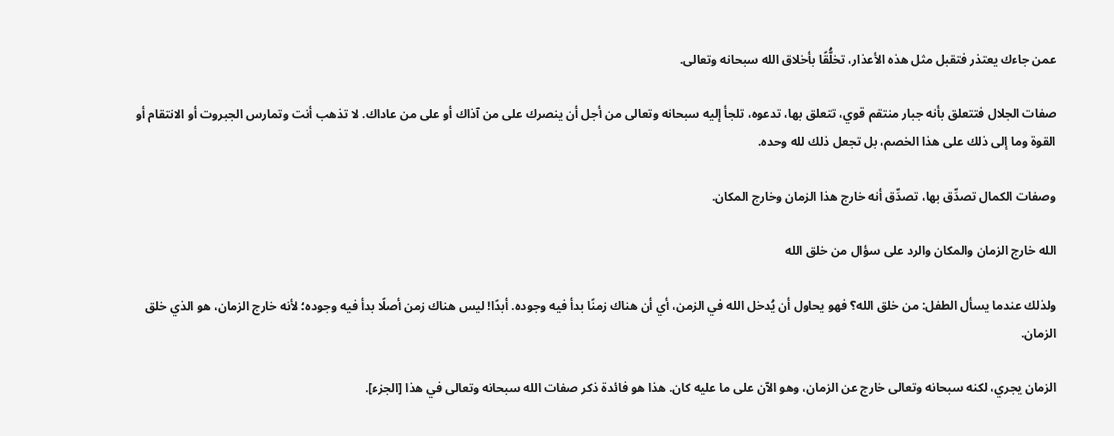عمن جاءك يعتذر فتقبل مثل هذه الأعذار، تخلُّقًا بأخلاق الله سبحانه وتعالى.

صفات الجلال فتتعلق بأنه جبار منتقم قوي، تتعلق بها، تدعوه، تلجأ إليه سبحانه وتعالى من أجل أن ينصرك على من آذاك أو على من عاداك. لا تذهب أنت وتمارس الجبروت أو الانتقام أو القوة وما إلى ذلك على هذا الخصم، بل تجعل ذلك لله وحده.

وصفات الكمال تصدِّق بها، تصدِّق أنه خارج هذا الزمان وخارج المكان.

الله خارج الزمان والمكان والرد على سؤال من خلق الله

ولذلك عندما يسأل الطفل: من خلق الله؟ فهو يحاول أن يُدخل الله في الزمن، أي أن هناك زمنًا بدأ فيه وجوده. أبدًا! ليس هناك زمن أصلًا بدأ فيه وجوده؛ لأنه خارج الزمان، هو الذي خلق الزمان.

الزمان يجري، لكنه سبحانه وتعالى خارج عن الزمان، وهو الآن على ما عليه كان. هذا هو فائدة ذكر صفات الله سبحانه وتعالى في هذا [الجزء].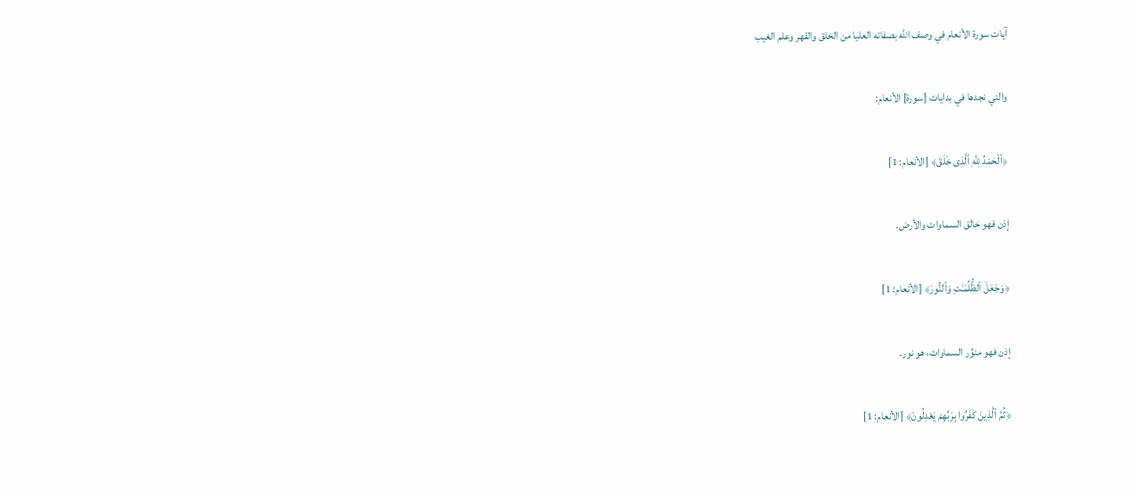آيات سورة الأنعام في وصف الله بصفاته العليا من الخلق والقهر وعلم الغيب

والتي نجدها في بدايات [سورة] الأنعام:

﴿ٱلْحَمْدُ لِلَّهِ ٱلَّذِى خَلَقَ﴾ [الأنعام: 1]

إذن فهو خالق السماوات والأرض.

﴿وَجَعَلَ ٱلظُّلُمَـٰتِ وَٱلنُّورَ﴾ [الأنعام: 1]

إذن فهو منوِّر السماوات، هو نور.

﴿ثُمَّ ٱلَّذِينَ كَفَرُوا بِرَبِّهِمْ يَعْدِلُونَ﴾ [الأنعام: 1]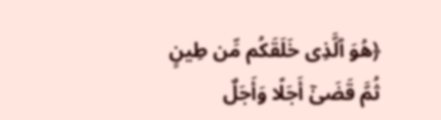﴿هُوَ ٱلَّذِى خَلَقَكُم مِّن طِينٍ ثُمَّ قَضَىٰٓ أَجَلًا وَأَجَلٌ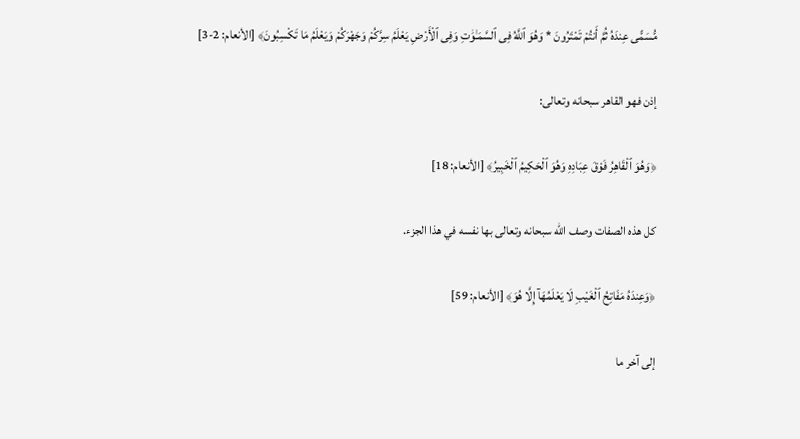مُّسَمًّى عِندَهُ ثُمَّ أَنتُمْ تَمْتَرُونَ * وَهُوَ ٱللَّهُ فِى ٱلسَّمَـٰوَٰتِ وَفِى ٱلْأَرْضِ يَعْلَمُ سِرَّكُمْ وَجَهْرَكُمْ وَيَعْلَمُ مَا تَكْسِبُونَ﴾ [الأنعام: 2-3]

إذن فهو القاهر سبحانه وتعالى:

﴿وَهُوَ ٱلْقَاهِرُ فَوْقَ عِبَادِهِ وَهُوَ ٱلْحَكِيمُ ٱلْخَبِيرُ﴾ [الأنعام: 18]

كل هذه الصفات وصف الله سبحانه وتعالى بها نفسه في هذا الجزء.

﴿وَعِندَهُ مَفَاتِحُ ٱلْغَيْبِ لَا يَعْلَمُهَآ إِلَّا هُوَ﴾ [الأنعام: 59]

إلى آخر ما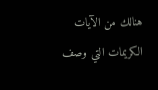هنالك من الآيات الكريمات التي وصف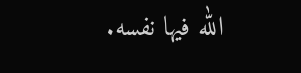الله فيها نفسه.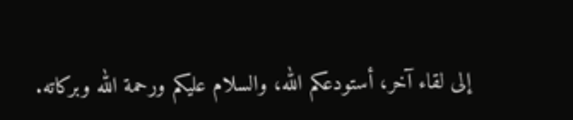إلى لقاء آخر، أستودعكم الله، والسلام عليكم ورحمة الله وبركاته.